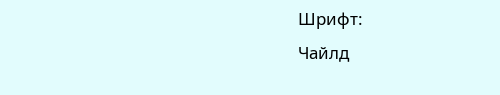Шрифт:
Чайлд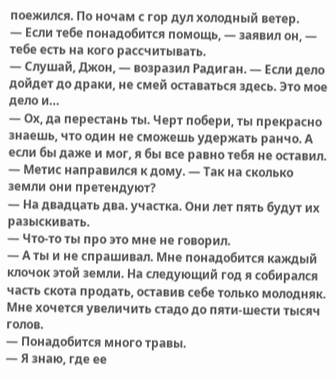поежился. По ночам с гор дул холодный ветер.
— Если тебе понадобится помощь, — заявил он, — тебе есть на кого рассчитывать.
— Слушай, Джон, — возразил Радиган. — Если дело дойдет до драки, не смей оставаться здесь. Это мое дело и…
— Ох, да перестань ты. Черт побери, ты прекрасно знаешь, что один не сможешь удержать ранчо. А если бы даже и мог, я бы все равно тебя не оставил. — Метис направился к дому. — Так на сколько земли они претендуют?
— На двадцать два. участка. Они лет пять будут их разыскивать.
— Что-то ты про это мне не говорил.
— А ты и не спрашивал. Мне понадобится каждый клочок этой земли. На следующий год я собирался часть скота продать, оставив себе только молодняк. Мне хочется увеличить стадо до пяти-шести тысяч голов.
— Понадобится много травы.
— Я знаю, где ее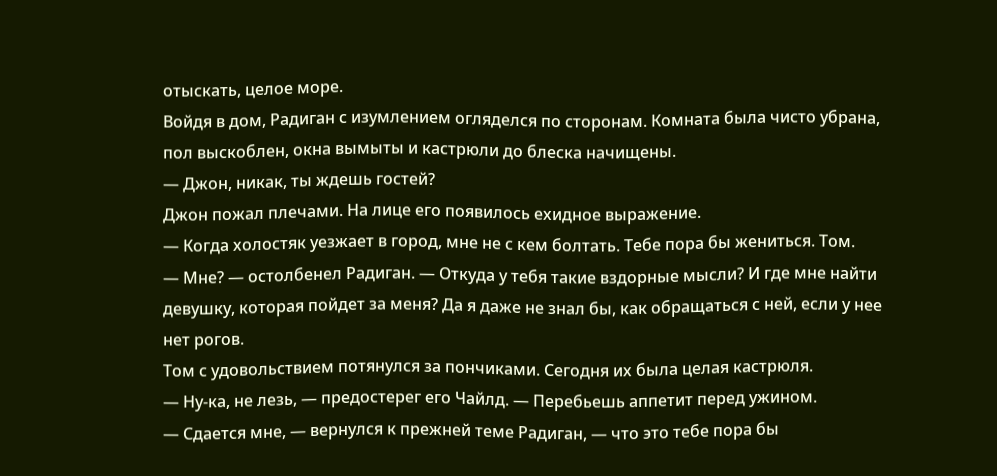отыскать, целое море.
Войдя в дом, Радиган с изумлением огляделся по сторонам. Комната была чисто убрана, пол выскоблен, окна вымыты и кастрюли до блеска начищены.
— Джон, никак, ты ждешь гостей?
Джон пожал плечами. На лице его появилось ехидное выражение.
— Когда холостяк уезжает в город, мне не с кем болтать. Тебе пора бы жениться. Том.
— Мне? — остолбенел Радиган. — Откуда у тебя такие вздорные мысли? И где мне найти девушку, которая пойдет за меня? Да я даже не знал бы, как обращаться с ней, если у нее нет рогов.
Том с удовольствием потянулся за пончиками. Сегодня их была целая кастрюля.
— Ну-ка, не лезь, — предостерег его Чайлд. — Перебьешь аппетит перед ужином.
— Сдается мне, — вернулся к прежней теме Радиган, — что это тебе пора бы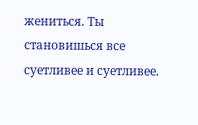жениться. Ты становишься все суетливее и суетливее.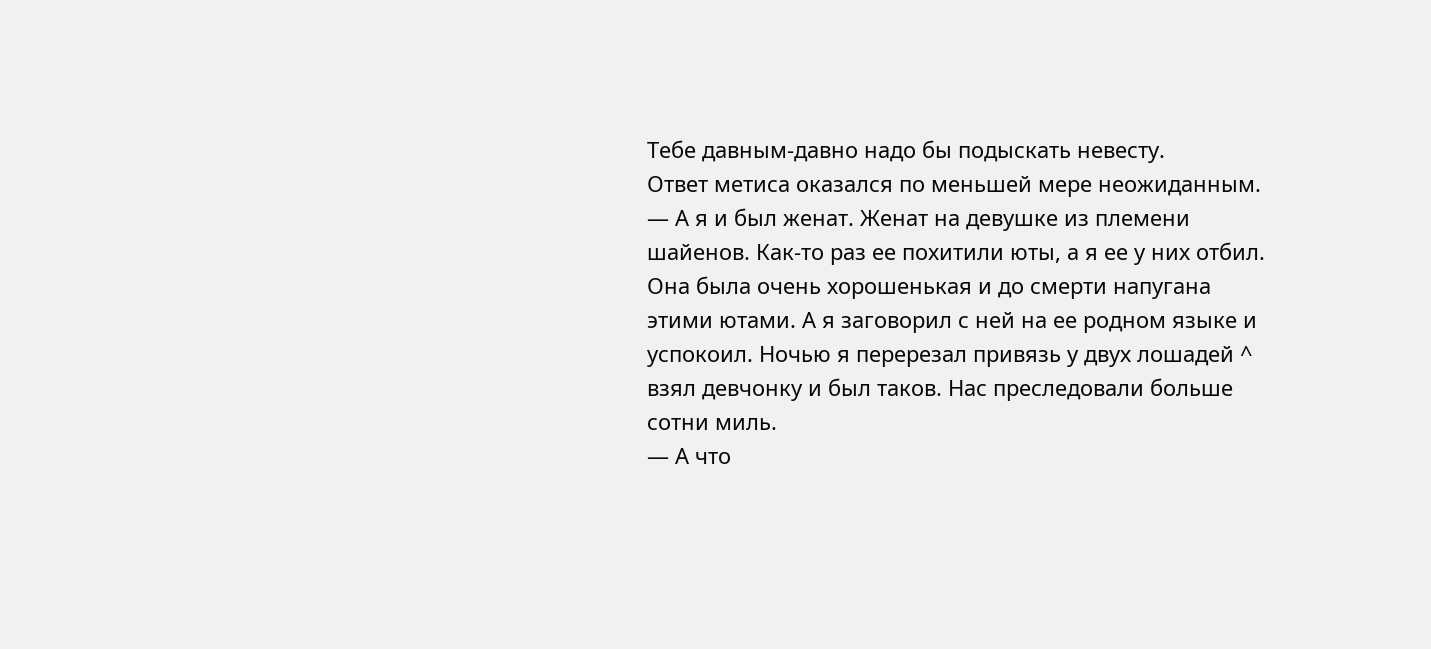Тебе давным-давно надо бы подыскать невесту.
Ответ метиса оказался по меньшей мере неожиданным.
— А я и был женат. Женат на девушке из племени шайенов. Как-то раз ее похитили юты, а я ее у них отбил. Она была очень хорошенькая и до смерти напугана этими ютами. А я заговорил с ней на ее родном языке и успокоил. Ночью я перерезал привязь у двух лошадей ^ взял девчонку и был таков. Нас преследовали больше сотни миль.
— А что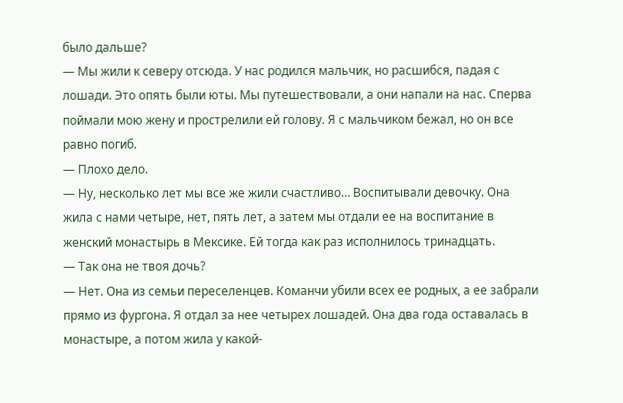было дальше?
— Мы жили к северу отсюда. У нас родился мальчик, но расшибся, падая с лошади. Это опять были юты. Мы путешествовали, а они напали на нас. Сперва поймали мою жену и прострелили ей голову. Я с мальчиком бежал, но он все равно погиб.
— Плохо дело.
— Ну, несколько лет мы все же жили счастливо… Воспитывали девочку. Она жила с нами четыре, нет, пять лет, а затем мы отдали ее на воспитание в женский монастырь в Мексике. Ей тогда как раз исполнилось тринадцать.
— Так она не твоя дочь?
— Нет. Она из семьи переселенцев. Команчи убили всех ее родных, а ее забрали прямо из фургона. Я отдал за нее четырех лошадей. Она два года оставалась в монастыре, а потом жила у какой-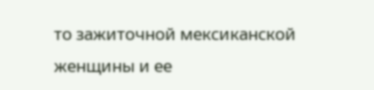то зажиточной мексиканской женщины и ее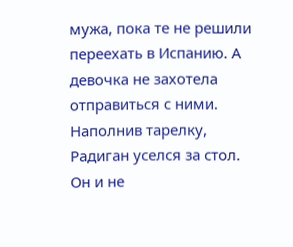мужа, пока те не решили переехать в Испанию. А девочка не захотела отправиться с ними.
Наполнив тарелку, Радиган уселся за стол. Он и не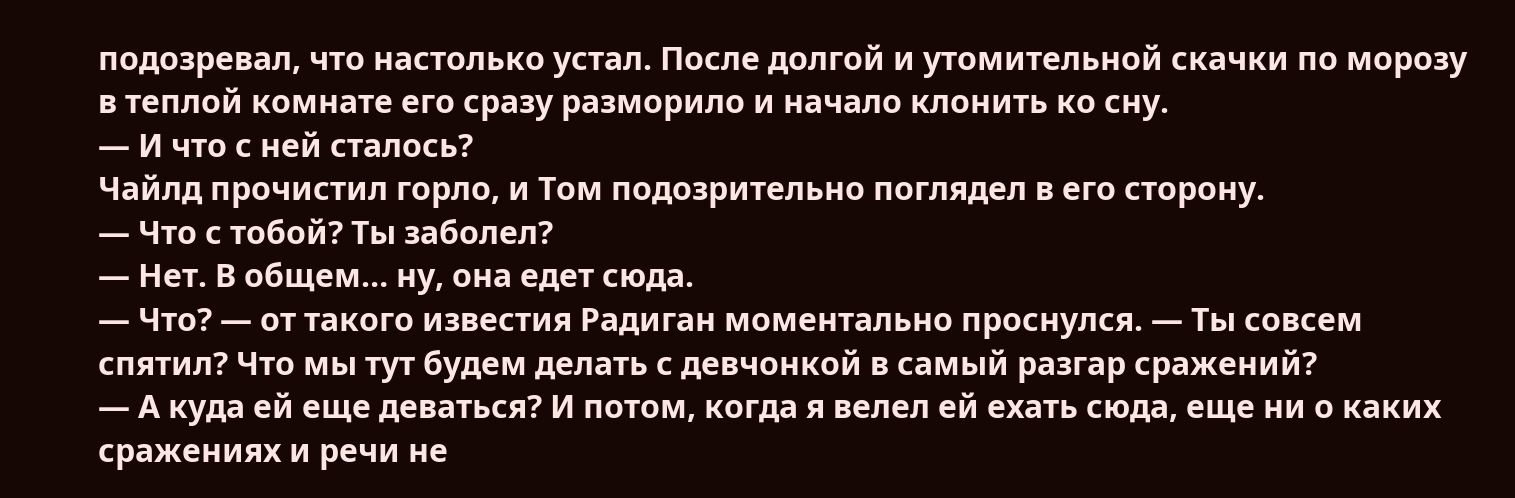подозревал, что настолько устал. После долгой и утомительной скачки по морозу в теплой комнате его сразу разморило и начало клонить ко сну.
— И что с ней сталось?
Чайлд прочистил горло, и Том подозрительно поглядел в его сторону.
— Что с тобой? Ты заболел?
— Нет. В общем… ну, она едет сюда.
— Что? — от такого известия Радиган моментально проснулся. — Ты совсем спятил? Что мы тут будем делать с девчонкой в самый разгар сражений?
— А куда ей еще деваться? И потом, когда я велел ей ехать сюда, еще ни о каких сражениях и речи не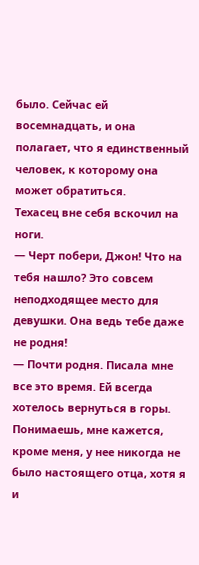было. Сейчас ей восемнадцать, и она полагает, что я единственный человек, к которому она может обратиться.
Техасец вне себя вскочил на ноги.
— Черт побери, Джон! Что на тебя нашло? Это совсем неподходящее место для девушки. Она ведь тебе даже не родня!
— Почти родня. Писала мне все это время. Ей всегда хотелось вернуться в горы. Понимаешь, мне кажется, кроме меня, у нее никогда не было настоящего отца, хотя я и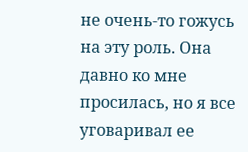не очень-то гожусь на эту роль. Она давно ко мне просилась, но я все уговаривал ее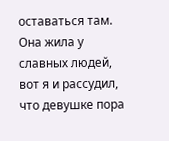оставаться там. Она жила у славных людей, вот я и рассудил, что девушке пора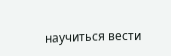научиться вести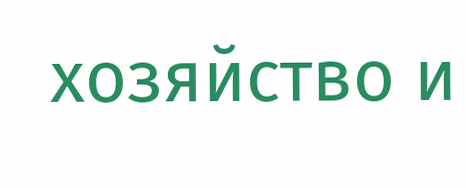хозяйство и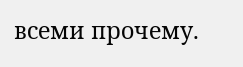всеми прочему.